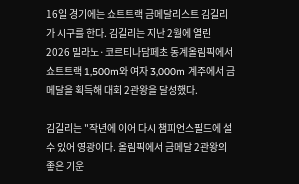16일 경기에는 쇼트트랙 금메달리스트 김길리가 시구를 한다. 김길리는 지난 2월에 열린 2026 밀라노·코르티나담페초 동계올림픽에서 쇼트트랙 1,500m와 여자 3,000m 계주에서 금메달을 획득해 대회 2관왕을 달성했다.

김길리는 "작년에 이어 다시 챔피언스필드에 설 수 있어 영광이다. 올림픽에서 금메달 2관왕의 좋은 기운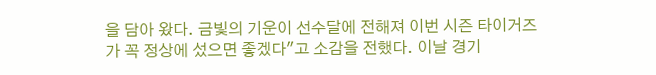을 담아 왔다. 금빛의 기운이 선수달에 전해져 이번 시즌 타이거즈가 꼭 정상에 섰으면 좋겠다"고 소감을 전했다. 이날 경기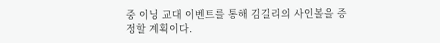중 이닝 교대 이벤트를 통해 김길리의 사인볼을 증정할 계획이다.